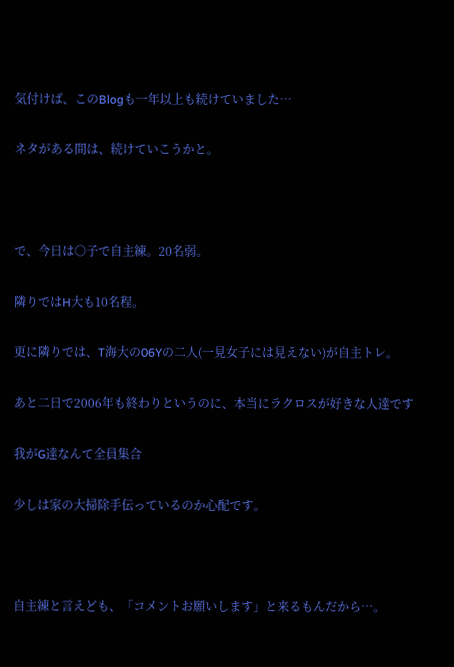気付けば、このBlogも一年以上も続けていました…

ネタがある間は、続けていこうかと。



で、今日は○子で自主練。20名弱。

隣りではH大も10名程。

更に隣りでは、T海大の06Yの二人(一見女子には見えない)が自主トレ。

あと二日で2006年も終わりというのに、本当にラクロスが好きな人達です

我がG達なんて全員集合

少しは家の大掃除手伝っているのか心配です。



自主練と言えども、「コメントお願いします」と来るもんだから…。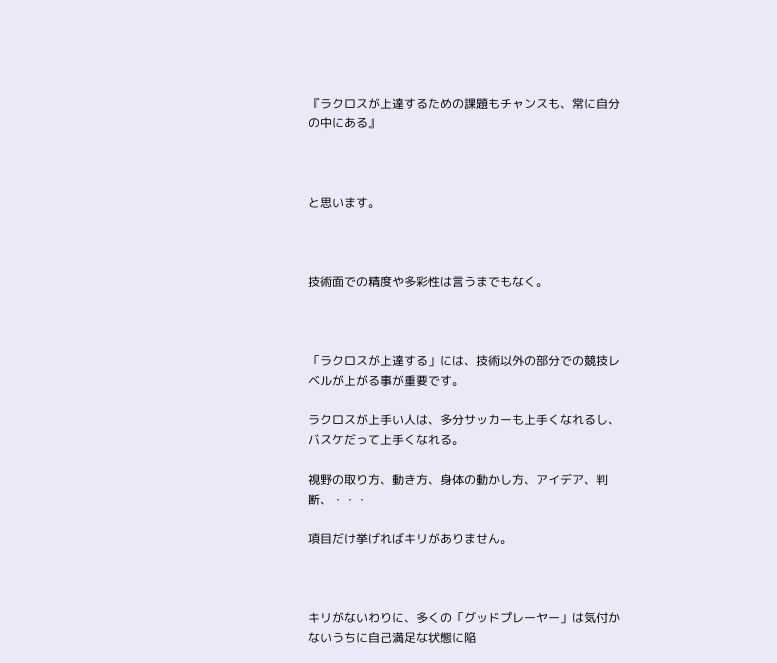『ラクロスが上達するための課題もチャンスも、常に自分の中にある』



と思います。



技術面での精度や多彩性は言うまでもなく。



「ラクロスが上達する」には、技術以外の部分での競技レベルが上がる事が重要です。

ラクロスが上手い人は、多分サッカーも上手くなれるし、バスケだって上手くなれる。

視野の取り方、動き方、身体の動かし方、アイデア、判断、・・・

項目だけ挙げればキリがありません。



キリがないわりに、多くの「グッドプレーヤー」は気付かないうちに自己満足な状態に陥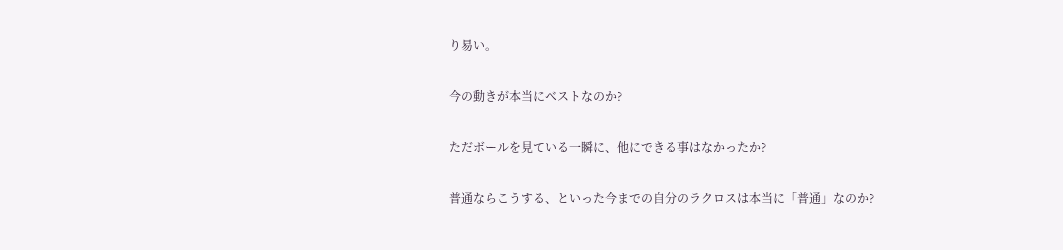り易い。

今の動きが本当にベストなのか?

ただボールを見ている一瞬に、他にできる事はなかったか?

普通ならこうする、といった今までの自分のラクロスは本当に「普通」なのか?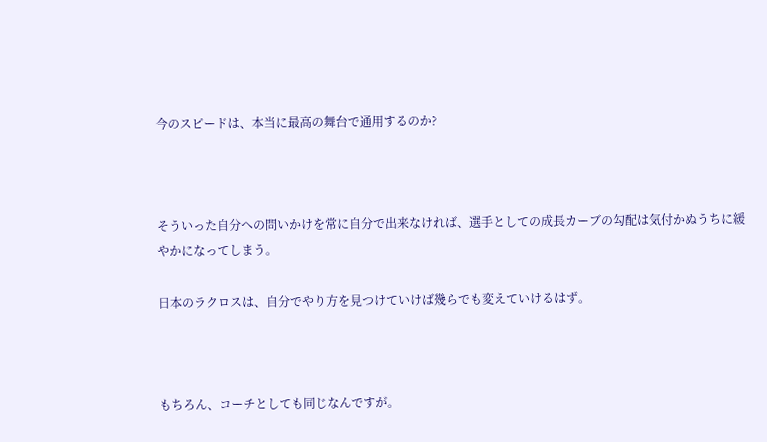今のスピードは、本当に最高の舞台で通用するのか?



そういった自分への問いかけを常に自分で出来なければ、選手としての成長カーブの勾配は気付かぬうちに緩やかになってしまう。

日本のラクロスは、自分でやり方を見つけていけば幾らでも変えていけるはず。



もちろん、コーチとしても同じなんですが。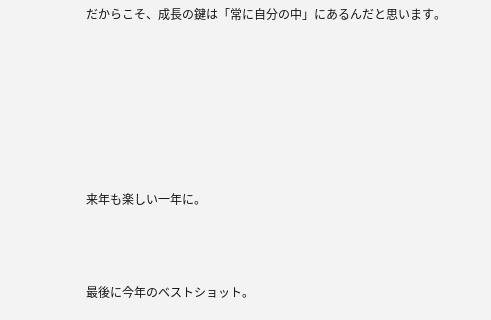だからこそ、成長の鍵は「常に自分の中」にあるんだと思います。







来年も楽しい一年に。



最後に今年のベストショット。